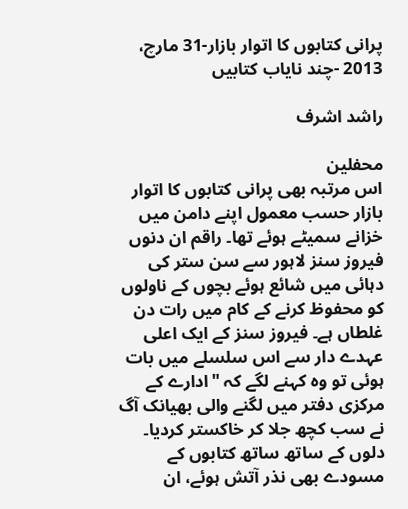پرانی کتابوں کا اتوار بازار-31 مارچ، 2013 -چند نایاب کتابیں

راشد اشرف

محفلین
اس مرتبہ بھی پرانی کتابوں کا اتوار بازار حسب معمول اپنے دامن میں خزانے سمیٹے ہوئے تھا۔ راقم ان دنوں فیروز سنز لاہور سے سن ستر کی دہائی میں شائع ہوئے بچوں کے ناولوں کو محفوظ کرنے کے کام میں رات دن غلطاں ہے۔ فیروز سنز کے ایک اعلی عہدے دار سے اس سلسلے میں بات ہوئی تو وہ کہنے لگے کہ "ادارے کے مرکزی دفتر میں لگنے والی بھیانک آگ نے سب کچھ جلا کر خاکستر کردیا۔ دلوں کے ساتھ ساتھ کتابوں کے مسودے بھی نذر آتش ہوئے، ان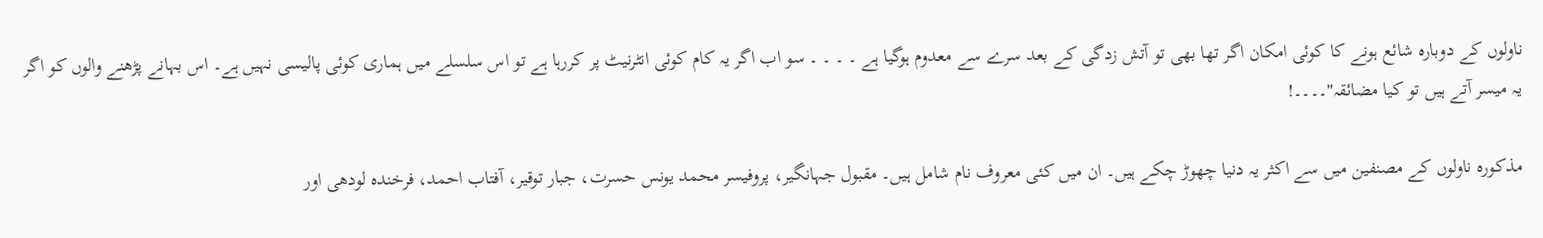ناولوں کے دوبارہ شائع ہونے کا کوئی امکان اگر تھا بھی تو آتش زدگی کے بعد سرے سے معدوم ہوگیا ہے ۔ ۔ ۔ ۔ سو اب اگر یہ کام کوئی انٹرنیٹ پر کررہا ہے تو اس سلسلے میں ہماری کوئی پالیسی نہیں ہے۔ اس بہانے پڑھنے والوں کو اگر یہ میسر آتے ہیں تو کیا مضائقہ"۔۔۔۔!

مذکورہ ناولوں کے مصنفین میں سے اکثر یہ دنیا چھوڑ چکے ہیں۔ ان میں کئی معروف نام شامل ہیں۔ مقبول جہانگیر، پروفیسر محمد یونس حسرت، جبار توقیر، آفتاب احمد، فرخندہ لودھی اور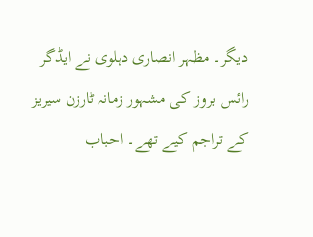دیگر۔ مظہر انصاری دہلوی نے ایڈگر رائس بروز کی مشہور زمانہ ٹارزن سیریز کے تراجم کیے تھے۔ احباب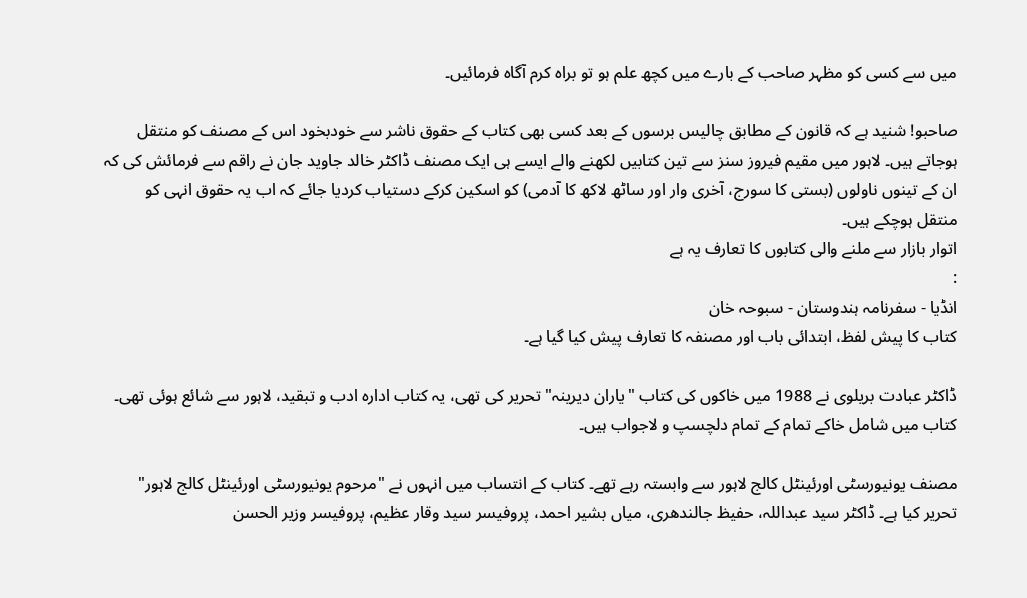میں سے کسی کو مظہر صاحب کے بارے میں کچھ علم ہو تو براہ کرم آگاہ فرمائیں۔

صاحبو! شنید ہے کہ قانون کے مطابق چالیس برسوں کے بعد کسی بھی کتاب کے حقوق ناشر سے خودبخود اس کے مصنف کو منتقل ہوجاتے ہیں۔ لاہور میں مقیم فیروز سنز سے تین کتابیں لکھنے والے ایسے ہی ایک مصنف ڈاکٹر خالد جاوید جان نے راقم سے فرمائش کی کہ ان کے تینوں ناولوں (بستی کا سورج، آخری وار اور ساٹھ لاکھ کا آدمی) کو اسکین کرکے دستیاب کردیا جائے کہ اب یہ حقوق انہی کو منتقل ہوچکے ہیں۔
اتوار بازار سے ملنے والی کتابوں کا تعارف یہ ہے
:
انڈیا - سفرنامہ ہندوستان - سبوحہ خان
کتاب کا پیش لفظ، ابتدائی باب اور مصنفہ کا تعارف پیش کیا گیا ہے۔

ڈاکٹر عبادت بریلوی نے 1988 میں خاکوں کی کتاب "یاران دیرینہ" تحریر کی تھی، یہ کتاب ادارہ ادب و تبقید، لاہور سے شائع ہوئی تھی۔ کتاب میں شامل خاکے تمام کے تمام دلچسپ و لاجواب ہیں۔

مصنف یونیورسٹی اورئینٹل کالج لاہور سے وابستہ رہے تھے۔ کتاب کے انتساب میں انہوں نے "مرحوم یونیورسٹی اورئینٹل کالج لاہور" تحریر کیا ہے۔ ڈاکٹر سید عبداللہ، حفیظ جالندھری، میاں بشیر احمد، پروفیسر سید وقار عظیم، پروفیسر وزیر الحسن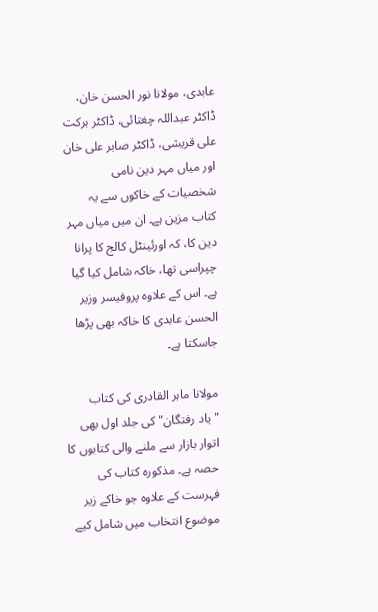عابدی، مولانا نور الحسن خان، ڈاکٹر عبداللہ چغتائی، ڈاکٹر برکت علی قریشی، ڈاکٹر صابر علی خان اور میاں مہر دین نامی شخصیات کے خاکوں سے یہ کتاب مزین ہے۔ ان میں میاں مہر دین کا، کہ اورئینٹل کالج کا پرانا چپراسی تھا، خاکہ شامل کیا گیا ہے۔ اس کے علاوہ پروفیسر وزیر الحسن عابدی کا خاکہ بھی پڑھا جاسکتا ہے۔

مولانا ماہر القادری کی کتاب "یاد رفتگان" کی جلد اول بھی اتوار بازار سے ملنے والی کتابوں کا حصہ ہے۔ مذکورہ کتاب کی فہرست کے علاوہ جو خاکے زیر موضوع انتخاب میں شامل کیے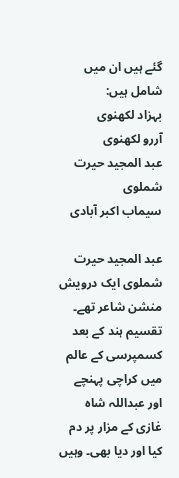گئے ہیں ان میں شامل ہیں:
بہزاد لکھنوی
آررو لکھنوی
عبد المجید حیرت شملوی
سیماب اکبر آبادی

عبد المجید حیرت شملوی ایک درویش منشن شاعر تھے۔ تقسیم ہند کے بعد کسمپرسی کے عالم میں کراچی پہنچے اور عبداللہ شاہ غازی کے مزار پر دم کیا اور دیا بھی۔ وہیں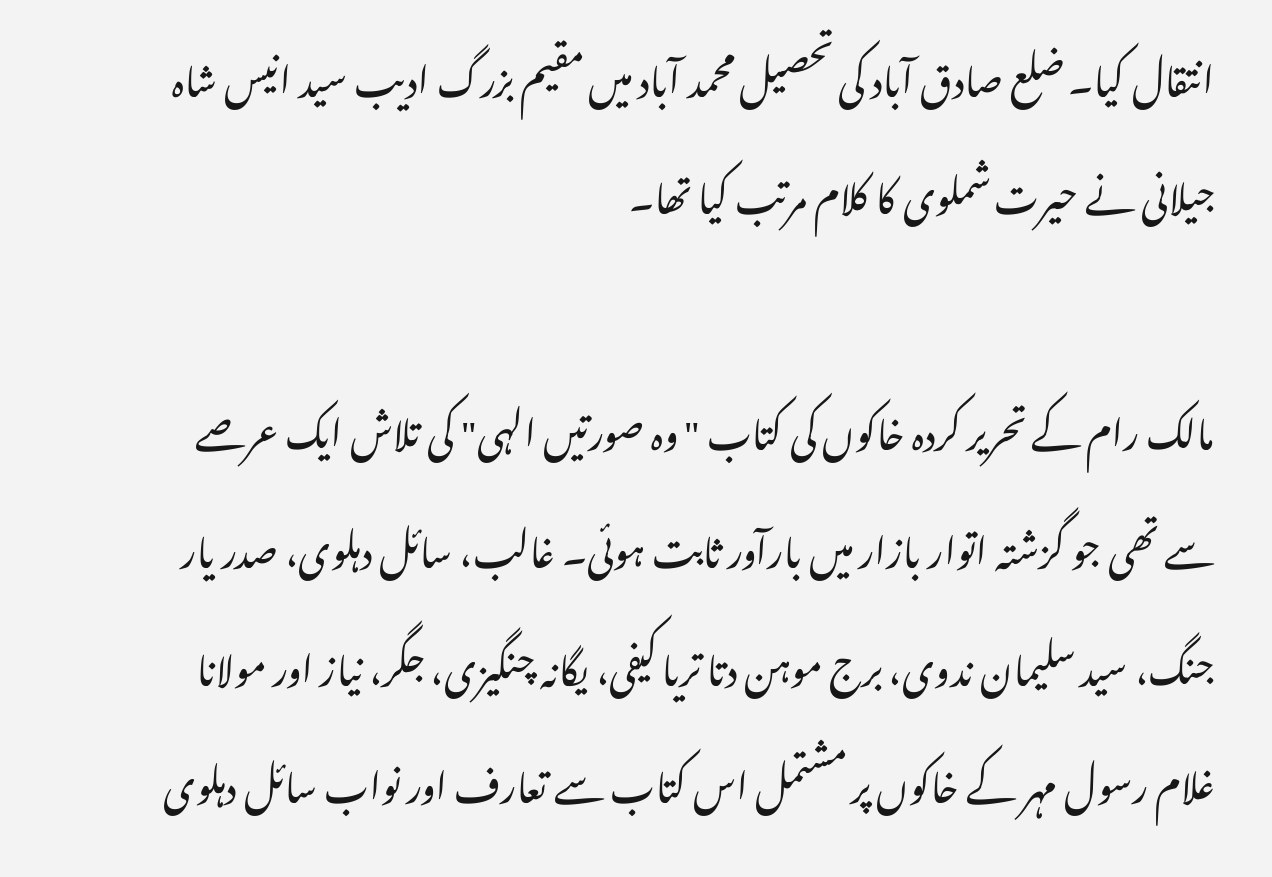انتقال کیا۔ ضلع صادق آباد کی تحصیل محمد آباد میں مقیم بزرگ ادیب سید انیس شاہ جیلانی نے حیرت شملوی کا کلام مرتب کیا تھا۔

مالک رام کے تحریر کردہ خاکوں کی کتاب "وہ صورتیں الہی" کی تلاش ایک عرصے سے تھی جو گزشتہ اتوار بازار میں بارآور ثابت ہوئی۔ غالب، سائل دہلوی، صدر یار جنگ، سید سلیمان ندوی، برج موہن دتا تریا کیفی، یگانہ چنگیزی، جگر، نیاز اور مولانا غلام رسول مہر کے خاکوں پر مشتمل اس کتاب سے تعارف اور نواب سائل دہلوی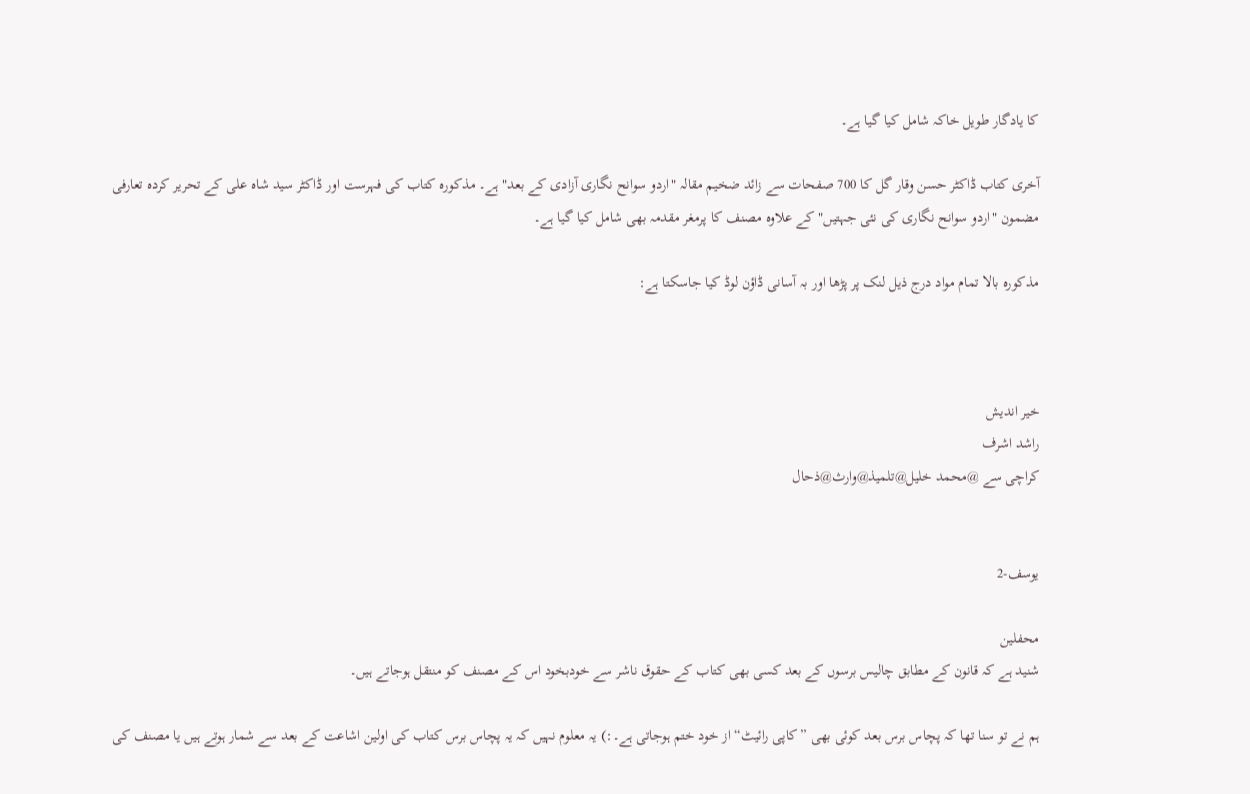کا یادگار طویل خاکہ شامل کیا گیا ہے۔

آخری کتاب ڈاکٹر حسن وقار گل کا 700 صفحات سے زائد ضخیم مقالہ "اردو سوانح نگاری آزادی کے بعد" ہے۔ مذکورہ کتاب کی فہرست اور ڈاکٹر سید شاہ علی کے تحریر کردہ تعارفی مضمون "اردو سوانح نگاری کی نئی جہتیں" کے علاوہ مصنف کا پرمغر مقدمہ بھی شامل کیا گیا ہے۔

مذکورہ بالا تمام مواد درج ذیل لنک پر پڑھا اور بہ آسانی ڈاؤن لوڈ کیا جاسکتا ہے:



خیر اندیش
راشد اشرف
کراچی سے @محمد خلیل@تلمیذ@وارث@ذحال


یوسف-2

محفلین
شنید ہے کہ قانون کے مطابق چالیس برسوں کے بعد کسی بھی کتاب کے حقوق ناشر سے خودبخود اس کے مصنف کو منتقل ہوجاتے ہیں۔

ہم نے تو سنا تھا کہ پچاس برس بعد کوئی بھی ”کاپی رائیٹ“ از خود ختم ہوجاتی ہے۔:) یہ معلوم نہیں کہ یہ پچاس برس کتاب کی اولین اشاعت کے بعد سے شمار ہوتے ہیں یا مصنف کی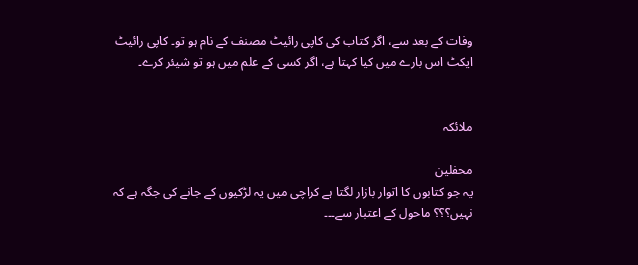وفات کے بعد سے، اگر کتاب کی کاپی رائیٹ مصنف کے نام ہو تو۔ کاپی رائیٹ ایکٹ اس بارے میں کیا کہتا ہے، اگر کسی کے علم میں ہو تو شیئر کرے۔


ملائکہ

محفلین
یہ جو کتابوں کا اتوار بازار لگتا ہے کراچی میں یہ لڑکیوں کے جانے کی جگہ ہے کہ نہیں؟؟؟ ماحول کے اعتبار سے۔۔۔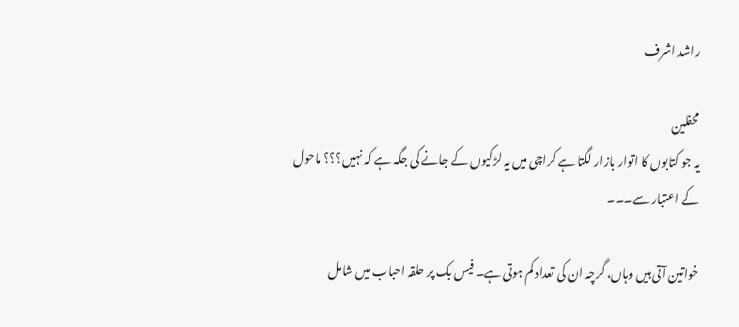راشد اشرف

محفلین
یہ جو کتابوں کا اتوار بازار لگتا ہے کراچی میں یہ لڑکیوں کے جانے کی جگہ ہے کہ نہیں؟؟؟ ماحول کے اعتبار سے۔۔۔

خواتین آتی ہیں وہاں، گرچہ ان کی تعداد کم ہوتی ہے۔ فیس بک پر حلقہ احباب میں شامل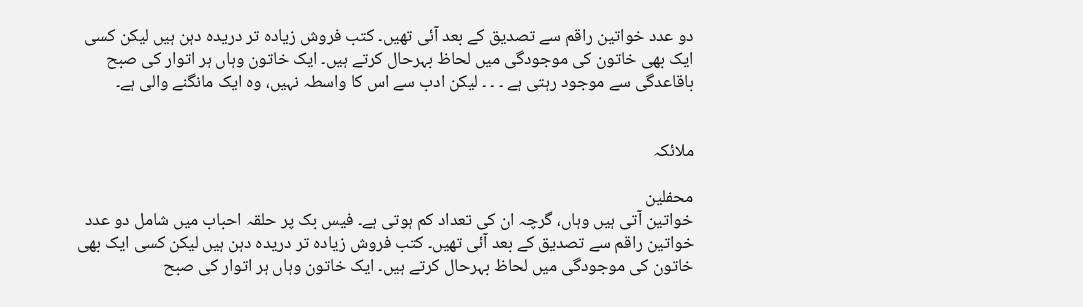دو عدد خواتین راقم سے تصدیق کے بعد آئی تھیں۔ کتب فروش زیادہ تر دریدہ دہن ہیں لیکن کسی ایک بھی خاتون کی موجودگی میں لحاظ بہرحال کرتے ہیں۔ ایک خاتون وہاں ہر اتوار کی صبح باقاعدگی سے موجود رہتی ہے ۔ ۔ ۔ لیکن ادب سے اس کا واسطہ نہیں، وہ ایک مانگنے والی ہے۔


ملائکہ

محفلین
خواتین آتی ہیں وہاں، گرچہ ان کی تعداد کم ہوتی ہے۔ فیس بک پر حلقہ احباب میں شامل دو عدد خواتین راقم سے تصدیق کے بعد آئی تھیں۔ کتب فروش زیادہ تر دریدہ دہن ہیں لیکن کسی ایک بھی خاتون کی موجودگی میں لحاظ بہرحال کرتے ہیں۔ ایک خاتون وہاں ہر اتوار کی صبح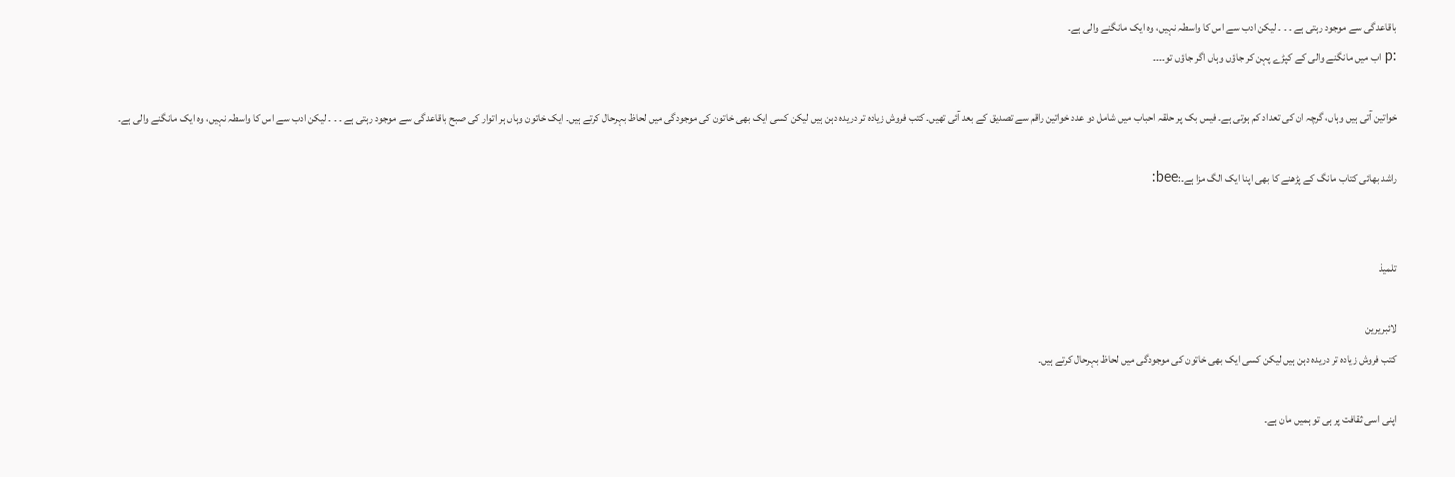باقاعدگی سے موجود رہتی ہے ۔ ۔ ۔ لیکن ادب سے اس کا واسطہ نہیں، وہ ایک مانگنے والی ہے۔
:p اب میں مانگنے والی کے کپڑے پہن کر جاؤں وہاں اگر جاؤں تو۔۔۔۔

خواتین آتی ہیں وہاں، گرچہ ان کی تعداد کم ہوتی ہے۔ فیس بک پر حلقہ احباب میں شامل دو عدد خواتین راقم سے تصدیق کے بعد آئی تھیں۔ کتب فروش زیادہ تر دریدہ دہن ہیں لیکن کسی ایک بھی خاتون کی موجودگی میں لحاظ بہرحال کرتے ہیں۔ ایک خاتون وہاں ہر اتوار کی صبح باقاعدگی سے موجود رہتی ہے ۔ ۔ ۔ لیکن ادب سے اس کا واسطہ نہیں، وہ ایک مانگنے والی ہے۔

راشد بھائی کتاب مانگ کے پڑھنے کا بھی اپنا ایک الگ مزا ہے۔:bee:


تلمیذ

لائبریرین
کتب فروش زیادہ تر دریدہ دہن ہیں لیکن کسی ایک بھی خاتون کی موجودگی میں لحاظ بہرحال کرتے ہیں۔

اپنی اسی ثقافت پر ہی تو ہمیں مان ہے۔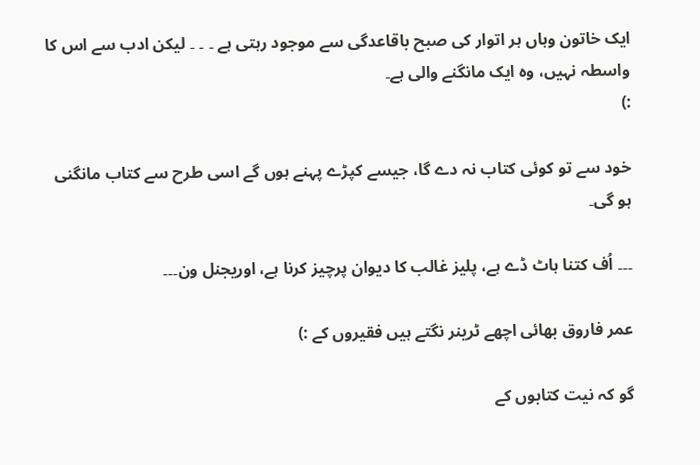ایک خاتون وہاں ہر اتوار کی صبح باقاعدگی سے موجود رہتی ہے ۔ ۔ ۔ لیکن ادب سے اس کا واسطہ نہیں، وہ ایک مانگنے والی ہے۔
:)

خود سے تو کوئی کتاب نہ دے گا، جیسے کپڑے پہنے ہوں گے اسی طرح سے کتاب مانگنی ہو گی۔

۔۔۔ اُف کتنا ہاٹ ڈے ہے، پلیز غالب کا دیوان پرچیز کرنا ہے، اوریجنل ون۔۔۔

عمر فاروق بھائی اچھے ٹرینر نگتے ہیں فقیروں کے :)

گو کہ نیت کتابوں کے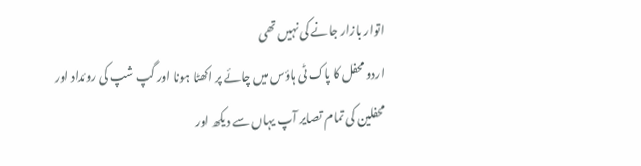اتوار بازار جانے کی نہیں تھی
اردو محفل کا پاک ٹی ہاؤس میں چائے پر اکھٹا ہونا اور گپ شپ کی روئداد اور
محفلین کی تمام تصایر آپ یہاں سے دیکھ اور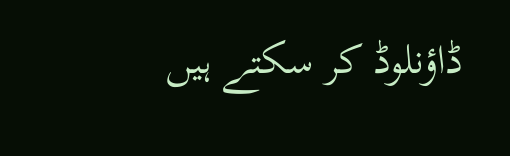ڈاؤنلوڈ کر سکتے ہیں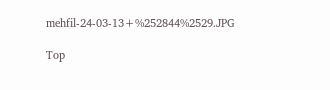mehfil-24-03-13+%252844%2529.JPG

Top